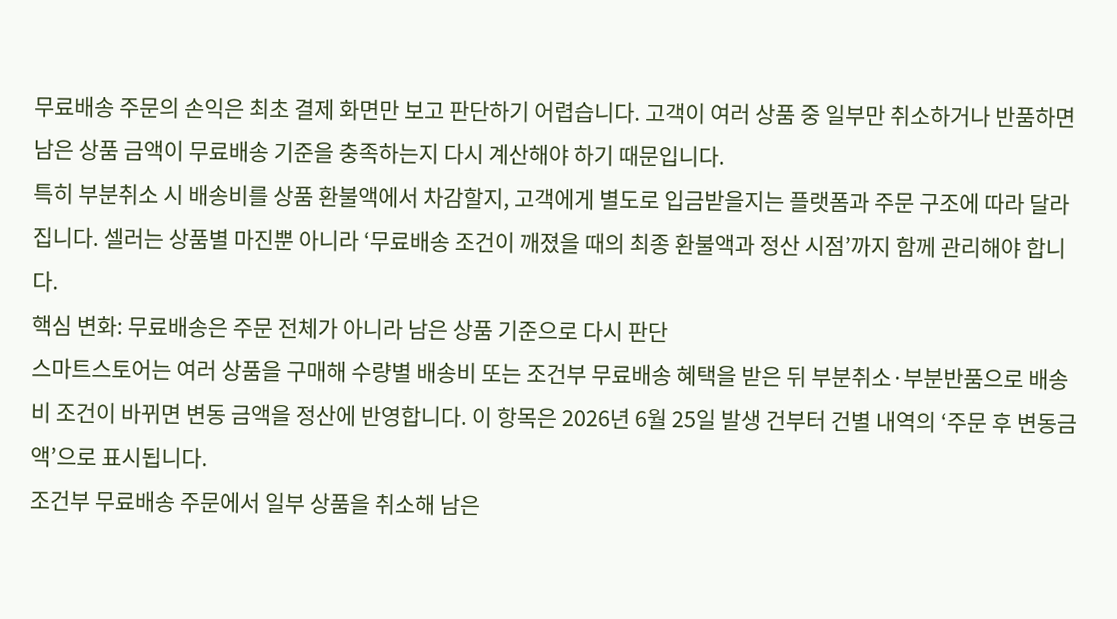무료배송 주문의 손익은 최초 결제 화면만 보고 판단하기 어렵습니다. 고객이 여러 상품 중 일부만 취소하거나 반품하면 남은 상품 금액이 무료배송 기준을 충족하는지 다시 계산해야 하기 때문입니다.
특히 부분취소 시 배송비를 상품 환불액에서 차감할지, 고객에게 별도로 입금받을지는 플랫폼과 주문 구조에 따라 달라집니다. 셀러는 상품별 마진뿐 아니라 ‘무료배송 조건이 깨졌을 때의 최종 환불액과 정산 시점’까지 함께 관리해야 합니다.
핵심 변화: 무료배송은 주문 전체가 아니라 남은 상품 기준으로 다시 판단
스마트스토어는 여러 상품을 구매해 수량별 배송비 또는 조건부 무료배송 혜택을 받은 뒤 부분취소·부분반품으로 배송비 조건이 바뀌면 변동 금액을 정산에 반영합니다. 이 항목은 2026년 6월 25일 발생 건부터 건별 내역의 ‘주문 후 변동금액’으로 표시됩니다.
조건부 무료배송 주문에서 일부 상품을 취소해 남은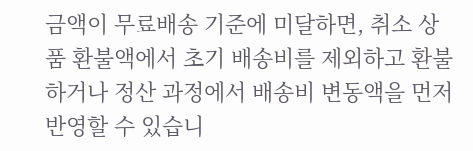금액이 무료배송 기준에 미달하면, 취소 상품 환불액에서 초기 배송비를 제외하고 환불하거나 정산 과정에서 배송비 변동액을 먼저 반영할 수 있습니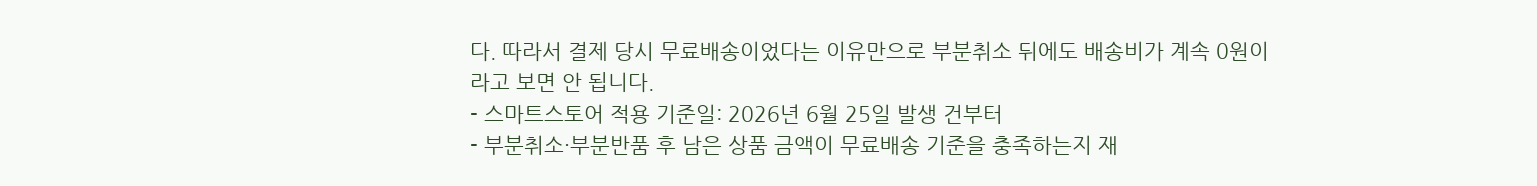다. 따라서 결제 당시 무료배송이었다는 이유만으로 부분취소 뒤에도 배송비가 계속 0원이라고 보면 안 됩니다.
- 스마트스토어 적용 기준일: 2026년 6월 25일 발생 건부터
- 부분취소·부분반품 후 남은 상품 금액이 무료배송 기준을 충족하는지 재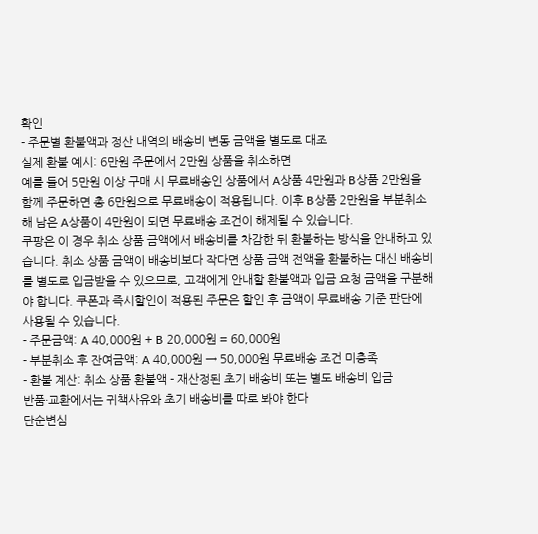확인
- 주문별 환불액과 정산 내역의 배송비 변동 금액을 별도로 대조
실제 환불 예시: 6만원 주문에서 2만원 상품을 취소하면
예를 들어 5만원 이상 구매 시 무료배송인 상품에서 A상품 4만원과 B상품 2만원을 함께 주문하면 총 6만원으로 무료배송이 적용됩니다. 이후 B상품 2만원을 부분취소해 남은 A상품이 4만원이 되면 무료배송 조건이 해제될 수 있습니다.
쿠팡은 이 경우 취소 상품 금액에서 배송비를 차감한 뒤 환불하는 방식을 안내하고 있습니다. 취소 상품 금액이 배송비보다 작다면 상품 금액 전액을 환불하는 대신 배송비를 별도로 입금받을 수 있으므로, 고객에게 안내할 환불액과 입금 요청 금액을 구분해야 합니다. 쿠폰과 즉시할인이 적용된 주문은 할인 후 금액이 무료배송 기준 판단에 사용될 수 있습니다.
- 주문금액: A 40,000원 + B 20,000원 = 60,000원
- 부분취소 후 잔여금액: A 40,000원 → 50,000원 무료배송 조건 미충족
- 환불 계산: 취소 상품 환불액 - 재산정된 초기 배송비 또는 별도 배송비 입금
반품·교환에서는 귀책사유와 초기 배송비를 따로 봐야 한다
단순변심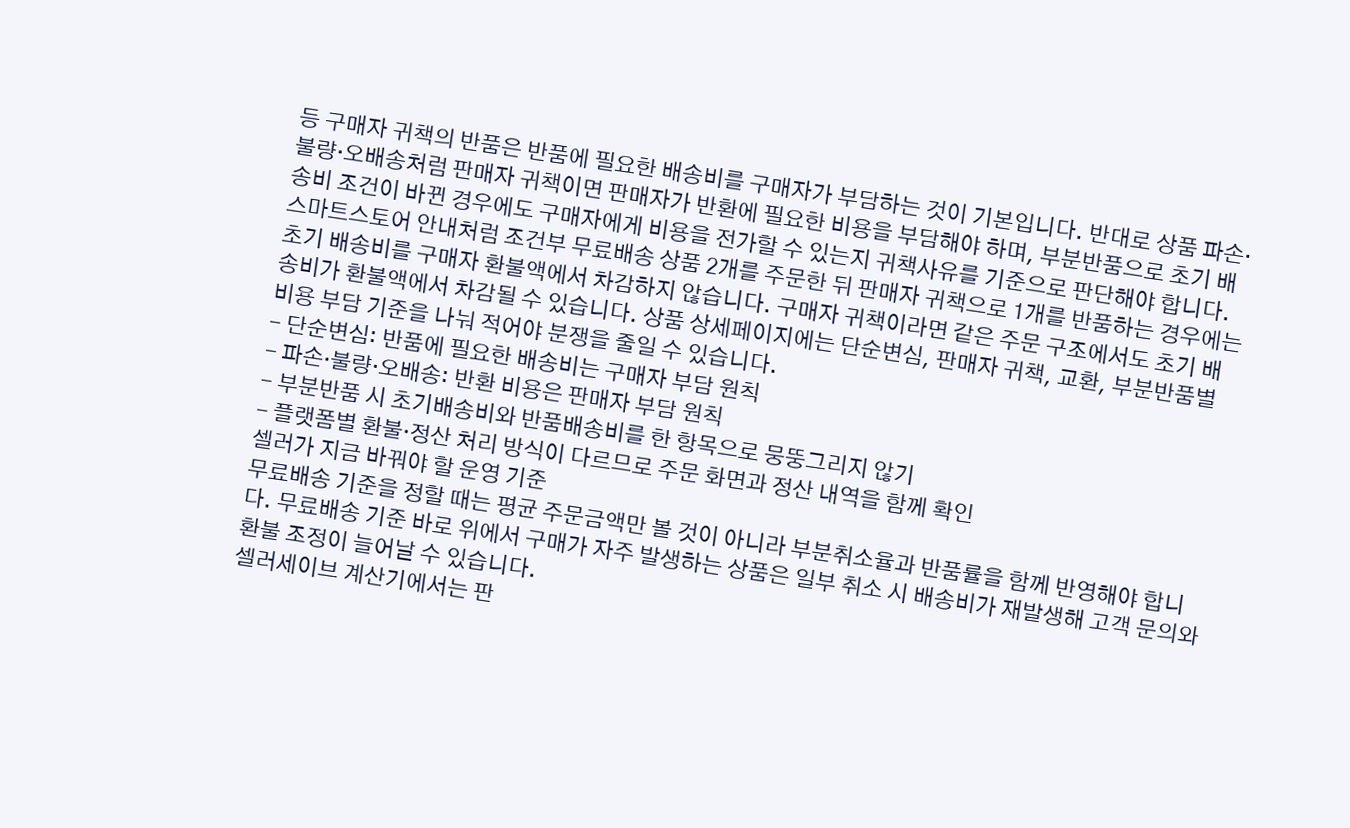등 구매자 귀책의 반품은 반품에 필요한 배송비를 구매자가 부담하는 것이 기본입니다. 반대로 상품 파손·불량·오배송처럼 판매자 귀책이면 판매자가 반환에 필요한 비용을 부담해야 하며, 부분반품으로 초기 배송비 조건이 바뀐 경우에도 구매자에게 비용을 전가할 수 있는지 귀책사유를 기준으로 판단해야 합니다.
스마트스토어 안내처럼 조건부 무료배송 상품 2개를 주문한 뒤 판매자 귀책으로 1개를 반품하는 경우에는 초기 배송비를 구매자 환불액에서 차감하지 않습니다. 구매자 귀책이라면 같은 주문 구조에서도 초기 배송비가 환불액에서 차감될 수 있습니다. 상품 상세페이지에는 단순변심, 판매자 귀책, 교환, 부분반품별 비용 부담 기준을 나눠 적어야 분쟁을 줄일 수 있습니다.
- 단순변심: 반품에 필요한 배송비는 구매자 부담 원칙
- 파손·불량·오배송: 반환 비용은 판매자 부담 원칙
- 부분반품 시 초기배송비와 반품배송비를 한 항목으로 뭉뚱그리지 않기
- 플랫폼별 환불·정산 처리 방식이 다르므로 주문 화면과 정산 내역을 함께 확인
셀러가 지금 바꿔야 할 운영 기준
무료배송 기준을 정할 때는 평균 주문금액만 볼 것이 아니라 부분취소율과 반품률을 함께 반영해야 합니다. 무료배송 기준 바로 위에서 구매가 자주 발생하는 상품은 일부 취소 시 배송비가 재발생해 고객 문의와 환불 조정이 늘어날 수 있습니다.
셀러세이브 계산기에서는 판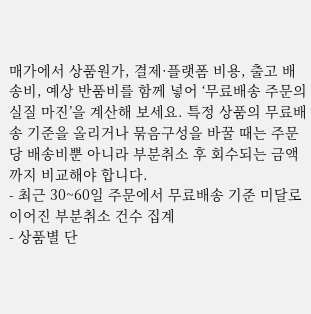매가에서 상품원가, 결제·플랫폼 비용, 출고 배송비, 예상 반품비를 함께 넣어 ‘무료배송 주문의 실질 마진’을 계산해 보세요. 특정 상품의 무료배송 기준을 올리거나 묶음구성을 바꿀 때는 주문당 배송비뿐 아니라 부분취소 후 회수되는 금액까지 비교해야 합니다.
- 최근 30~60일 주문에서 무료배송 기준 미달로 이어진 부분취소 건수 집계
- 상품별 단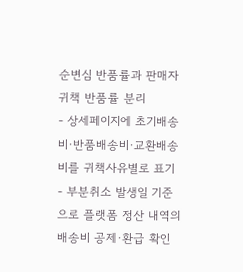순변심 반품률과 판매자 귀책 반품률 분리
- 상세페이지에 초기배송비·반품배송비·교환배송비를 귀책사유별로 표기
- 부분취소 발생일 기준으로 플랫폼 정산 내역의 배송비 공제·환급 확인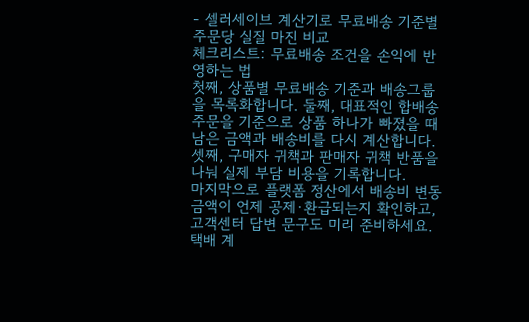- 셀러세이브 계산기로 무료배송 기준별 주문당 실질 마진 비교
체크리스트: 무료배송 조건을 손익에 반영하는 법
첫째, 상품별 무료배송 기준과 배송그룹을 목록화합니다. 둘째, 대표적인 합배송 주문을 기준으로 상품 하나가 빠졌을 때 남은 금액과 배송비를 다시 계산합니다. 셋째, 구매자 귀책과 판매자 귀책 반품을 나눠 실제 부담 비용을 기록합니다.
마지막으로 플랫폼 정산에서 배송비 변동 금액이 언제 공제·환급되는지 확인하고, 고객센터 답변 문구도 미리 준비하세요. 택배 계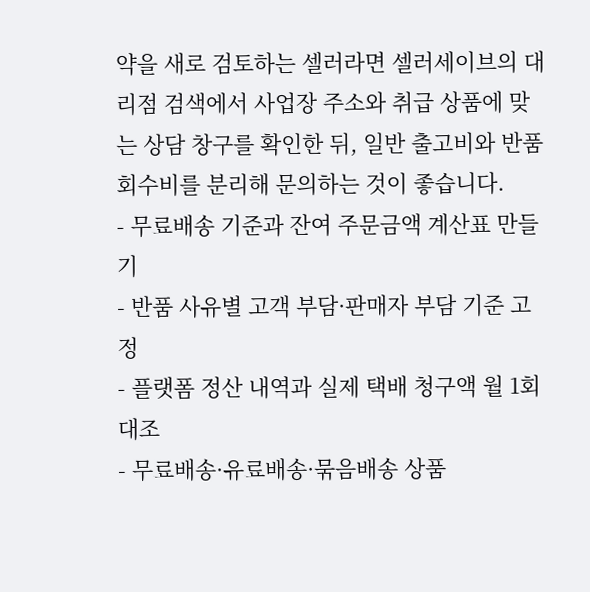약을 새로 검토하는 셀러라면 셀러세이브의 대리점 검색에서 사업장 주소와 취급 상품에 맞는 상담 창구를 확인한 뒤, 일반 출고비와 반품 회수비를 분리해 문의하는 것이 좋습니다.
- 무료배송 기준과 잔여 주문금액 계산표 만들기
- 반품 사유별 고객 부담·판매자 부담 기준 고정
- 플랫폼 정산 내역과 실제 택배 청구액 월 1회 대조
- 무료배송·유료배송·묶음배송 상품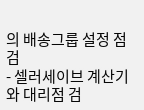의 배송그룹 설정 점검
- 셀러세이브 계산기와 대리점 검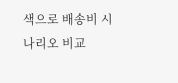색으로 배송비 시나리오 비교